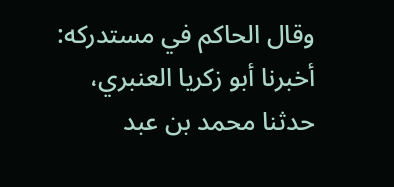وقال الحاكم في مستدركه: أخبرنا أبو زكريا العنبري، حدثنا محمد بن عبد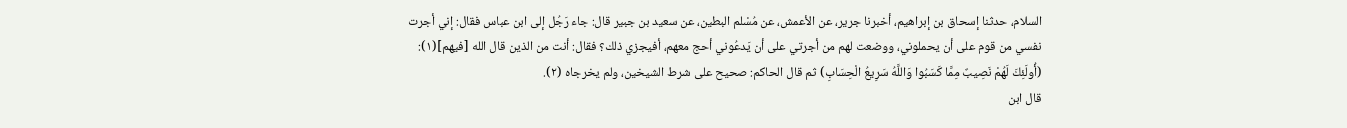السلام، حدثنا إسحاق بن إبراهيم، أخبرنا جرير، عن الأعمش، عن مُسْلم البطين، عن سعيد بن جبير قال: جاء رَجُل إلى ابن عباس فقال: إني أجرت نفسي من قوم على أن يحملوني، ووضعت لهم من أجرتي على أن يَدعُوني أحج معهم، أفيجزي ذلك؟ فقال: أنت من الذين قال الله [فيهم](١): (أُولَئِكَ لَهُمْ نَصِيبٌ مِمَّا كَسَبُوا وَاللَّهُ سَرِيعُ الْحِسَابِ) ثم قال الحاكم: صحيح على شرط الشيخين، ولم يخرجاه (٢).
قال ابن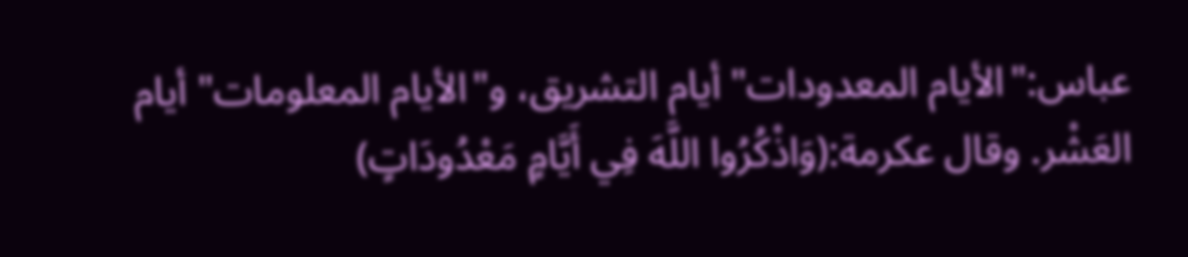عباس:"الأيام المعدودات" أيام التشريق، و"الأيام المعلومات" أيام العَشْر. وقال عكرمة:(وَاذْكُرُوا اللَّهَ فِي أَيَّامٍ مَعْدُودَاتٍ)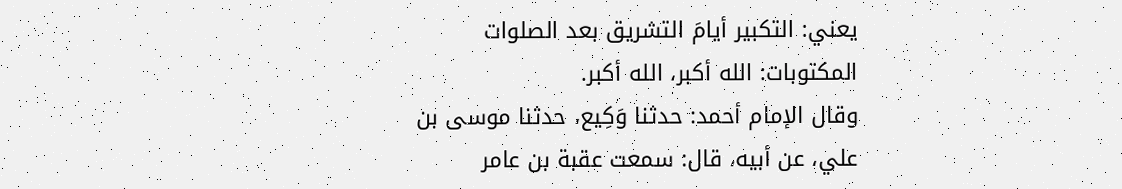يعني: التكبير أيامَ التشريق بعد الصلوات المكتوبات: الله أكبر، الله أكبر.
وقال الإمام أحمد: حدثنا وَكِيع، حدثنا موسى بن علي، عن أبيه، قال: سمعت عقبة بن عامر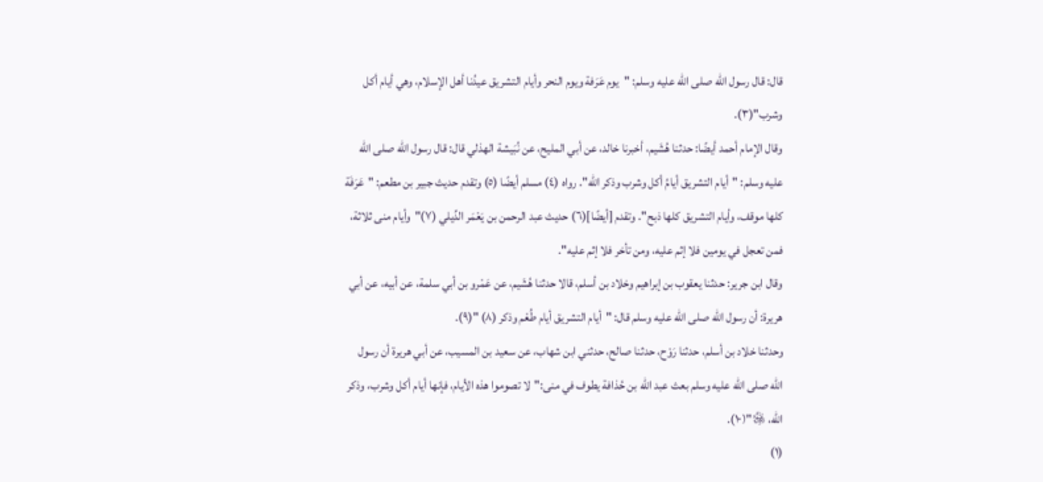قال: قال رسول الله صلى الله عليه وسلم: "يوم عَرَفة ويوم النحر وأيام التشريق عيدُنا أهل الإسلام، وهي أيام أكل وشرب"(٣).
وقال الإمام أحمد أيضًا: حدثنا هُشَيم، أخبرنا خالد، عن أبي المليح، عن نُبَيشة الهذلي قال: قال رسول الله صلى الله عليه وسلم: "أيام التشريق أيامُ أكل وشرب وذكر الله". رواه (٤) مسلم أيضًا (٥) وتقدم حديث جبير بن مطعم: "عَرَفَة كلها موقف، وأيام التشريق كلها ذبح". وتقدم [أيضًا](٦) حديث عبد الرحمن بن يَعْمَر الدِّيلي (٧)"وأيام منى ثلاثة، فمن تعجل في يومين فلا إثم عليه، ومن تأخر فلا إثم عليه".
وقال ابن جرير: حدثنا يعقوب بن إبراهيم وخلاد بن أسلم، قالا حدثنا هُشَيم، عن عَمْرو بن أبي سلمة، عن أبيه، عن أبي هريرة: أن رسول الله صلى الله عليه وسلم قال: "أيام التشريق أيام طُعْم وذكر (٨) "(٩).
وحدثنا خلاد بن أسلم، حدثنا رَوْح، حدثنا صالح، حدثني ابن شهاب، عن سعيد بن المسيب، عن أبي هريرة أن رسول الله صلى الله عليه وسلم بعث عبد الله بن حُذافة يطوف في منى:"لا تصوموا هذه الأيام، فإنها أيام أكل وشرب، وذكر الله، ﷿"(١٠).
(١)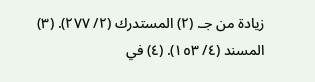زيادة من جـ. (٢) المستدرك (٢/ ٢٧٧). (٣) المسند (٤/ ١٥٣). (٤) في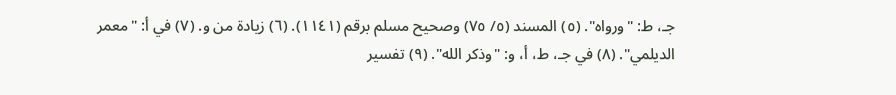جـ، ط: "ورواه". (٥) المسند (٥/ ٧٥) وصحيح مسلم برقم (١١٤١). (٦) زيادة من و. (٧) في أ: "معمر الديلمي". (٨) في جـ، ط، أ، و: "وذكر الله". (٩) تفسير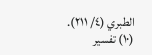الطبري (٤/ ٢١١). (١٠) تفسير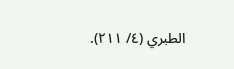الطبري (٤/ ٢١١).